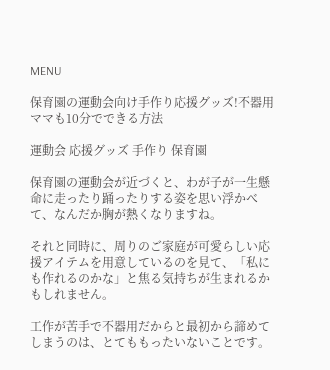MENU

保育園の運動会向け手作り応援グッズ!不器用ママも10分でできる方法

運動会 応援グッズ 手作り 保育園

保育園の運動会が近づくと、わが子が一生懸命に走ったり踊ったりする姿を思い浮かべて、なんだか胸が熱くなりますね。

それと同時に、周りのご家庭が可愛らしい応援アイテムを用意しているのを見て、「私にも作れるのかな」と焦る気持ちが生まれるかもしれません。

工作が苦手で不器用だからと最初から諦めてしまうのは、とてももったいないことです。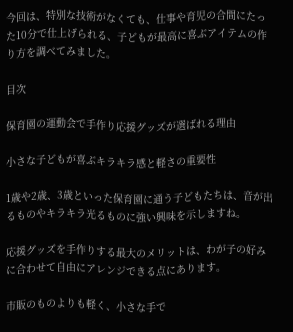今回は、特別な技術がなくても、仕事や育児の合間にたった10分で仕上げられる、子どもが最高に喜ぶアイテムの作り方を調べてみました。

目次

保育園の運動会で手作り応援グッズが選ばれる理由

小さな子どもが喜ぶキラキラ感と軽さの重要性

1歳や2歳、3歳といった保育園に通う子どもたちは、音が出るものやキラキラ光るものに強い興味を示しますね。

応援グッズを手作りする最大のメリットは、わが子の好みに合わせて自由にアレンジできる点にあります。

市販のものよりも軽く、小さな手で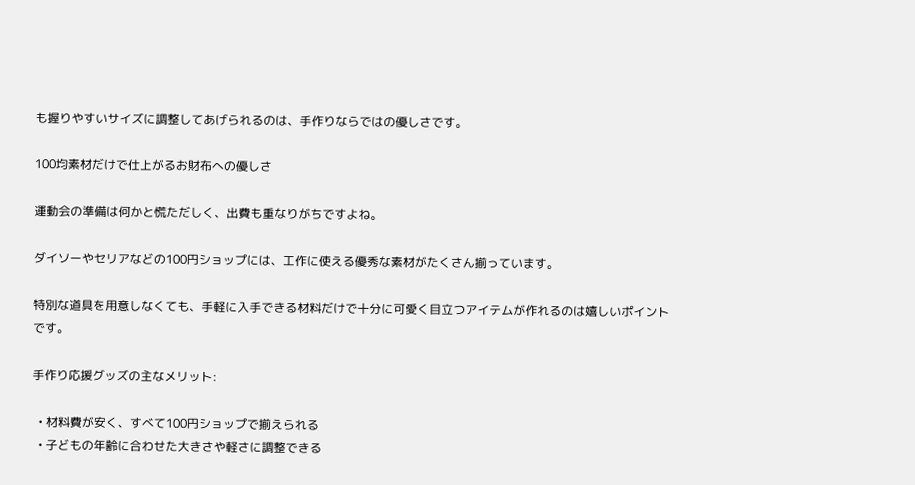も握りやすいサイズに調整してあげられるのは、手作りならではの優しさです。

100均素材だけで仕上がるお財布への優しさ

運動会の準備は何かと慌ただしく、出費も重なりがちですよね。

ダイソーやセリアなどの100円ショップには、工作に使える優秀な素材がたくさん揃っています。

特別な道具を用意しなくても、手軽に入手できる材料だけで十分に可愛く目立つアイテムが作れるのは嬉しいポイントです。

手作り応援グッズの主なメリット:

  • 材料費が安く、すべて100円ショップで揃えられる
  • 子どもの年齢に合わせた大きさや軽さに調整できる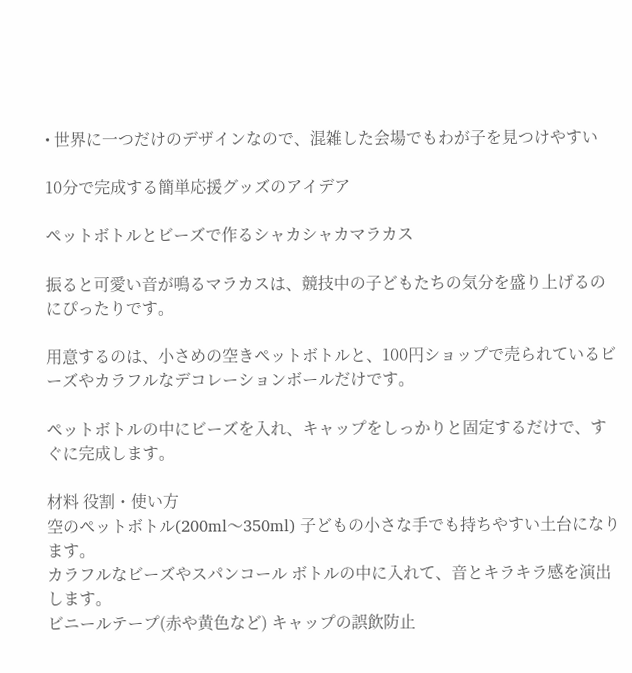• 世界に一つだけのデザインなので、混雑した会場でもわが子を見つけやすい

10分で完成する簡単応援グッズのアイデア

ペットボトルとビーズで作るシャカシャカマラカス

振ると可愛い音が鳴るマラカスは、競技中の子どもたちの気分を盛り上げるのにぴったりです。

用意するのは、小さめの空きペットボトルと、100円ショップで売られているビーズやカラフルなデコレーションボールだけです。

ペットボトルの中にビーズを入れ、キャップをしっかりと固定するだけで、すぐに完成します。

材料 役割・使い方
空のペットボトル(200ml〜350ml) 子どもの小さな手でも持ちやすい土台になります。
カラフルなビーズやスパンコール ボトルの中に入れて、音とキラキラ感を演出します。
ビニールテープ(赤や黄色など) キャップの誤飲防止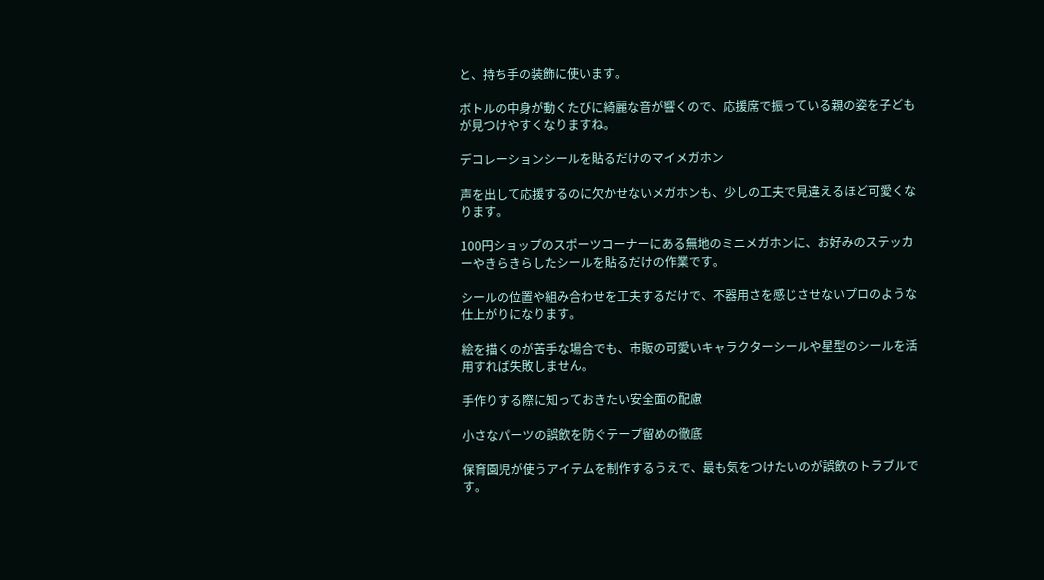と、持ち手の装飾に使います。

ボトルの中身が動くたびに綺麗な音が響くので、応援席で振っている親の姿を子どもが見つけやすくなりますね。

デコレーションシールを貼るだけのマイメガホン

声を出して応援するのに欠かせないメガホンも、少しの工夫で見違えるほど可愛くなります。

100円ショップのスポーツコーナーにある無地のミニメガホンに、お好みのステッカーやきらきらしたシールを貼るだけの作業です。

シールの位置や組み合わせを工夫するだけで、不器用さを感じさせないプロのような仕上がりになります。

絵を描くのが苦手な場合でも、市販の可愛いキャラクターシールや星型のシールを活用すれば失敗しません。

手作りする際に知っておきたい安全面の配慮

小さなパーツの誤飲を防ぐテープ留めの徹底

保育園児が使うアイテムを制作するうえで、最も気をつけたいのが誤飲のトラブルです。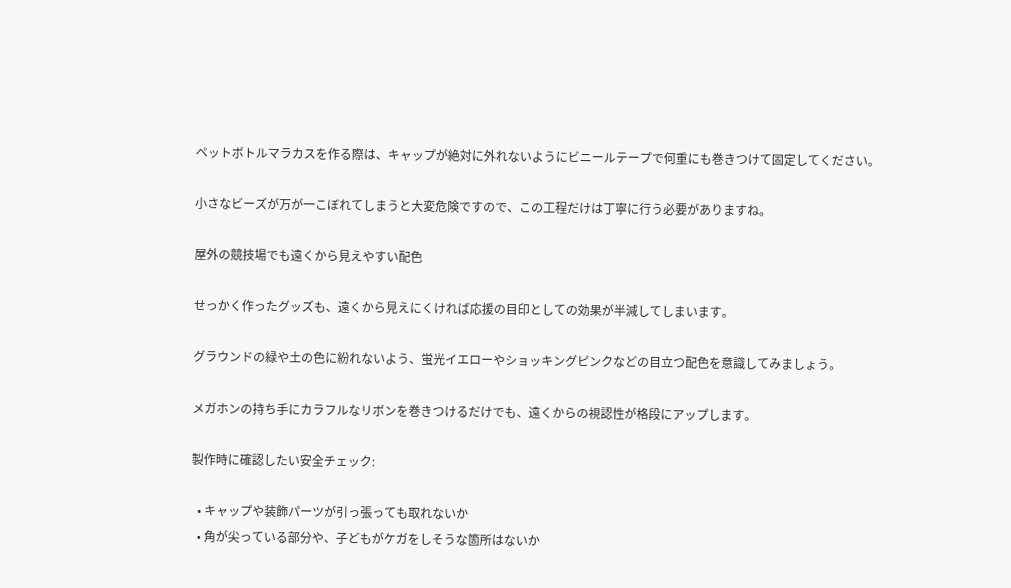ペットボトルマラカスを作る際は、キャップが絶対に外れないようにビニールテープで何重にも巻きつけて固定してください。

小さなビーズが万が一こぼれてしまうと大変危険ですので、この工程だけは丁寧に行う必要がありますね。

屋外の競技場でも遠くから見えやすい配色

せっかく作ったグッズも、遠くから見えにくければ応援の目印としての効果が半減してしまいます。

グラウンドの緑や土の色に紛れないよう、蛍光イエローやショッキングピンクなどの目立つ配色を意識してみましょう。

メガホンの持ち手にカラフルなリボンを巻きつけるだけでも、遠くからの視認性が格段にアップします。

製作時に確認したい安全チェック:

  • キャップや装飾パーツが引っ張っても取れないか
  • 角が尖っている部分や、子どもがケガをしそうな箇所はないか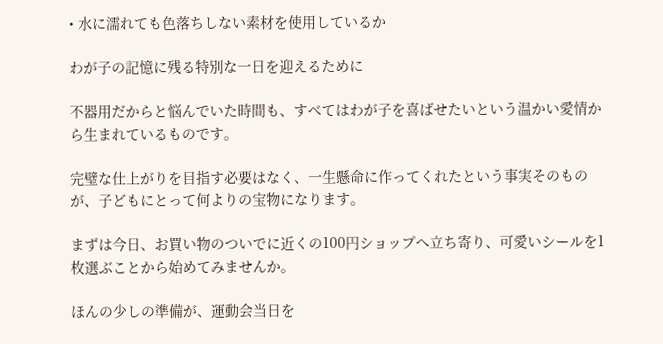• 水に濡れても色落ちしない素材を使用しているか

わが子の記憶に残る特別な一日を迎えるために

不器用だからと悩んでいた時間も、すべてはわが子を喜ばせたいという温かい愛情から生まれているものです。

完璧な仕上がりを目指す必要はなく、一生懸命に作ってくれたという事実そのものが、子どもにとって何よりの宝物になります。

まずは今日、お買い物のついでに近くの100円ショップへ立ち寄り、可愛いシールを1枚選ぶことから始めてみませんか。

ほんの少しの準備が、運動会当日を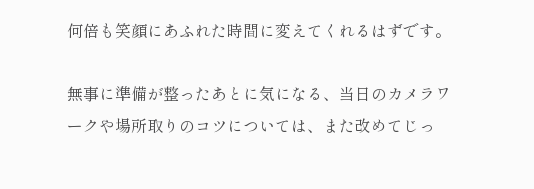何倍も笑顔にあふれた時間に変えてくれるはずです。

無事に準備が整ったあとに気になる、当日のカメラワークや場所取りのコツについては、また改めてじっ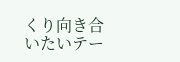くり向き合いたいテー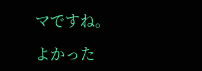マですね。

よかった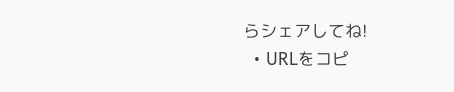らシェアしてね!
  • URLをコピ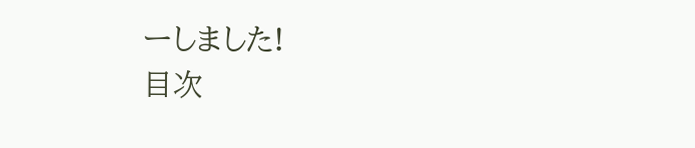ーしました!
目次